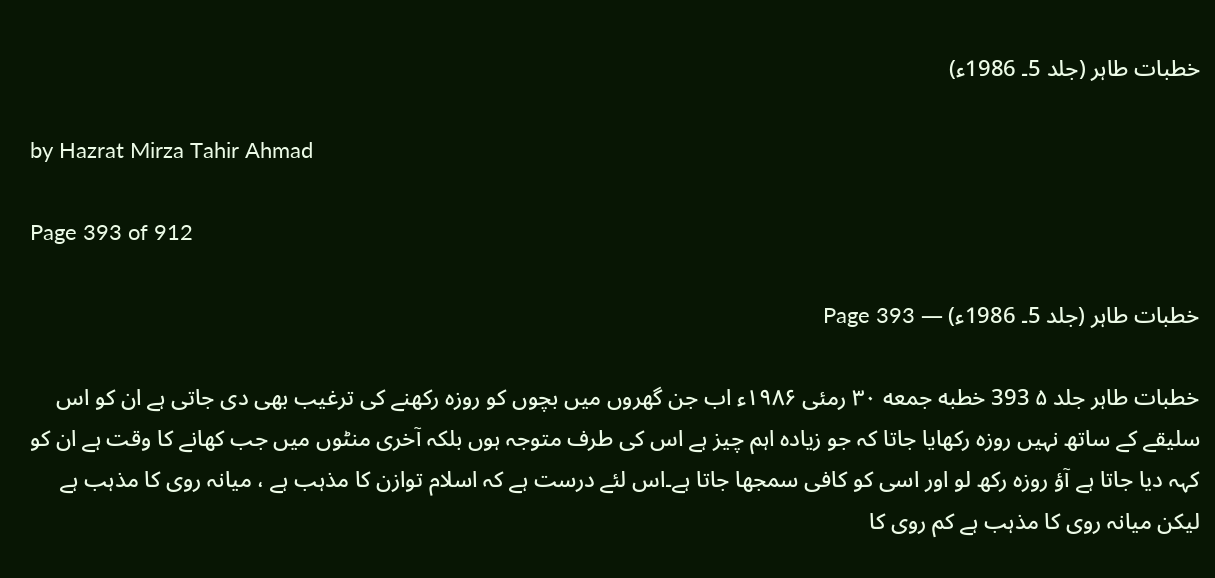خطبات طاہر (جلد 5۔ 1986ء)

by Hazrat Mirza Tahir Ahmad

Page 393 of 912

خطبات طاہر (جلد 5۔ 1986ء) — Page 393

خطبات طاہر جلد ۵ 393 خطبه جمعه ۳۰ رمئی ۱۹۸۶ء اب جن گھروں میں بچوں کو روزہ رکھنے کی ترغیب بھی دی جاتی ہے ان کو اس سلیقے کے ساتھ نہیں روزہ رکھایا جاتا کہ جو زیادہ اہم چیز ہے اس کی طرف متوجہ ہوں بلکہ آخری منٹوں میں جب کھانے کا وقت ہے ان کو کہہ دیا جاتا ہے آؤ روزہ رکھ لو اور اسی کو کافی سمجھا جاتا ہے۔اس لئے درست ہے کہ اسلام توازن کا مذہب ہے ، میانہ روی کا مذہب ہے لیکن میانہ روی کا مذہب ہے کم روی کا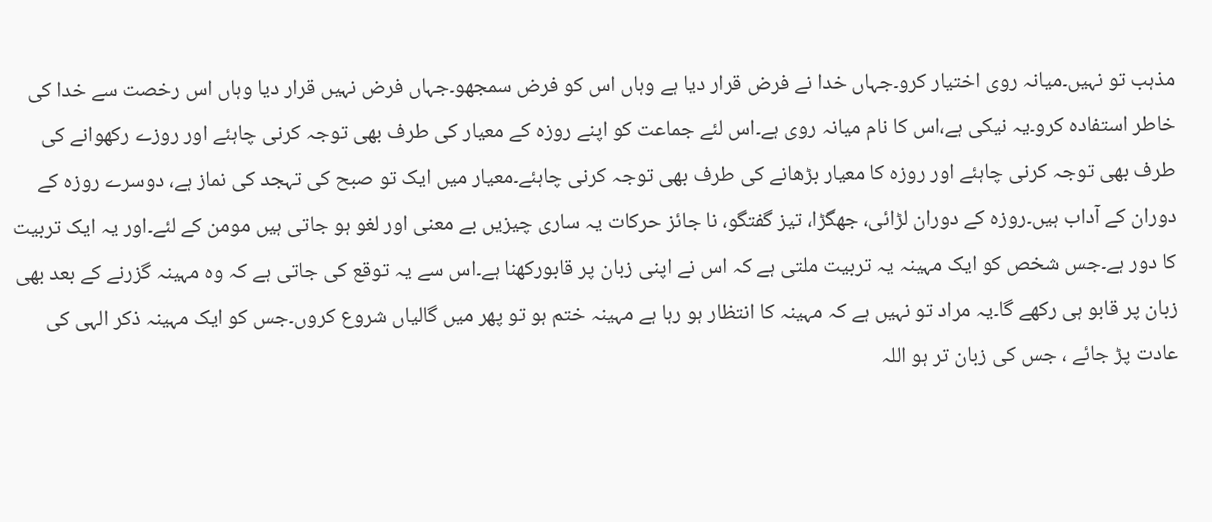مذہب تو نہیں۔میانہ روی اختیار کرو۔جہاں خدا نے فرض قرار دیا ہے وہاں اس کو فرض سمجھو۔جہاں فرض نہیں قرار دیا وہاں اس رخصت سے خدا کی خاطر استفادہ کرو۔یہ نیکی ہے،اس کا نام میانہ روی ہے۔اس لئے جماعت کو اپنے روزہ کے معیار کی طرف بھی توجہ کرنی چاہئے اور روزے رکھوانے کی طرف بھی توجہ کرنی چاہئے اور روزہ کا معیار بڑھانے کی طرف بھی توجہ کرنی چاہئے۔معیار میں ایک تو صبح کی تہجد کی نماز ہے، دوسرے روزہ کے دوران کے آداب ہیں۔روزہ کے دوران لڑائی، جھگڑا، تیز گفتگو، نا جائز حرکات یہ ساری چیزیں بے معنی اور لغو ہو جاتی ہیں مومن کے لئے۔اور یہ ایک تربیت کا دور ہے۔جس شخص کو ایک مہینہ یہ تربیت ملتی ہے کہ اس نے اپنی زبان پر قابورکھنا ہے۔اس سے یہ توقع کی جاتی ہے کہ وہ مہینہ گزرنے کے بعد بھی زبان پر قابو ہی رکھے گا۔یہ مراد تو نہیں ہے کہ مہینہ کا انتظار ہو رہا ہے مہینہ ختم ہو تو پھر میں گالیاں شروع کروں۔جس کو ایک مہینہ ذکر الہی کی عادت پڑ جائے ، جس کی زبان تر ہو اللہ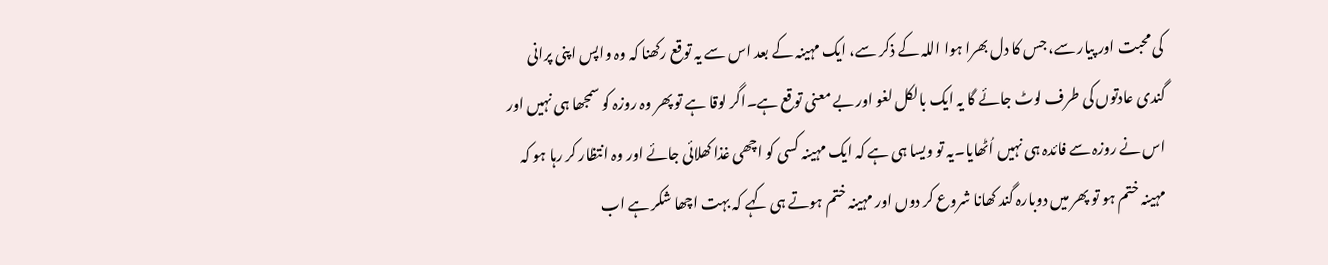کی محبت اور پیار سے، جس کا دل بھرا ہوا اللہ کے ذکر سے، ایک مہینہ کے بعد اس سے یہ توقع رکھنا کہ وہ واپس اپنی پرانی گندی عادتوں کی طرف لوٹ جائے گا یہ ایک بالکل لغو اور بے معنی توقع ہے۔اگر لوقا ہے تو پھر وہ روزہ کو سمجھا ہی نہیں اور اس نے روزہ سے فائدہ ہی نہیں اُٹھایا۔یہ تو ویسا ہی ہے کہ ایک مہینہ کسی کو اچھی غذا کھلائی جائے اور وہ انتظار کر رہا ہو کہ مہینہ ختم ہو تو پھر میں دوبارہ گند کھانا شروع کر دوں اور مہینہ ختم ہوتے ہی کہے کہ بہت اچھا شکر ہے اب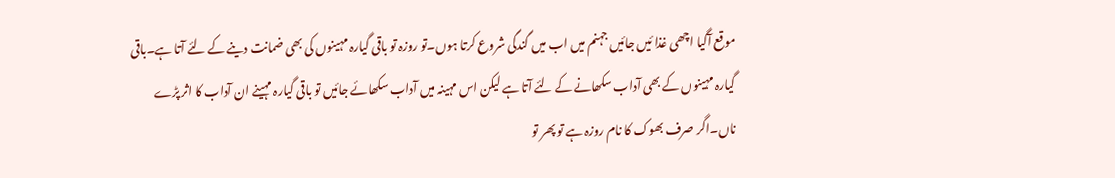موقع آگیا اچھی غذا ئیں جائیں جہنم میں اب میں گندگی شروع کرتا ہوں۔تو روزہ تو باقی گیارہ مہینوں کی بھی ضمانت دینے کے لئے آتا ہے۔باقی گیارہ مہینوں کے بھی آداب سکھانے کے لئے آتا ہے لیکن اس مہینہ میں آداب سکھائے جائیں تو باقی گیارہ مہینے ان آداب کا اثر پڑے ناں۔اگر صرف بھوک کا نام روزہ ہے تو پھر تو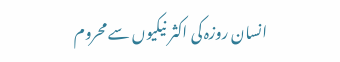انسان روزہ کی اکثر نیکیوں سے محروم